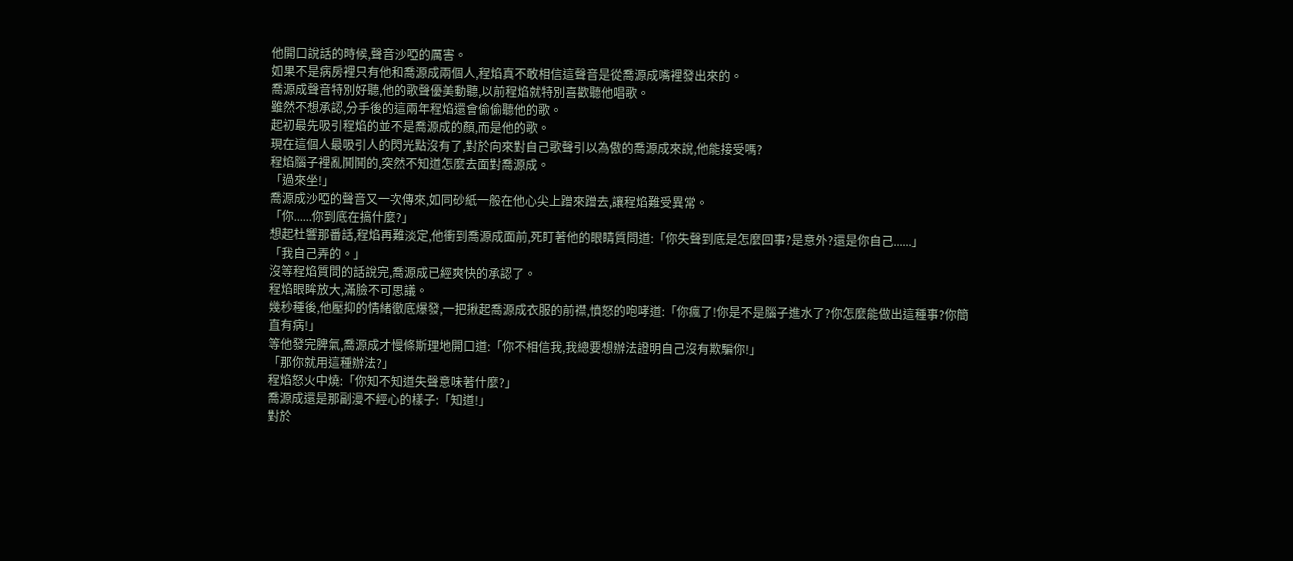他開口說話的時候,聲音沙啞的厲害。
如果不是病房裡只有他和喬源成兩個人,程焰真不敢相信這聲音是從喬源成嘴裡發出來的。
喬源成聲音特別好聽,他的歌聲優美動聽,以前程焰就特別喜歡聽他唱歌。
雖然不想承認,分手後的這兩年程焰還會偷偷聽他的歌。
起初最先吸引程焰的並不是喬源成的顏,而是他的歌。
現在這個人最吸引人的閃光點沒有了,對於向來對自己歌聲引以為傲的喬源成來說,他能接受嗎?
程焰腦子裡亂鬨鬨的,突然不知道怎麼去面對喬源成。
「過來坐!」
喬源成沙啞的聲音又一次傳來,如同砂紙一般在他心尖上蹭來蹭去,讓程焰難受異常。
「你......你到底在搞什麼?」
想起杜響那番話,程焰再難淡定,他衝到喬源成面前,死盯著他的眼睛質問道:「你失聲到底是怎麼回事?是意外?還是你自己......」
「我自己弄的。」
沒等程焰質問的話說完,喬源成已經爽快的承認了。
程焰眼眸放大,滿臉不可思議。
幾秒種後,他壓抑的情緒徹底爆發,一把揪起喬源成衣服的前襟,憤怒的咆哮道:「你瘋了!你是不是腦子進水了?你怎麼能做出這種事?你簡直有病!」
等他發完脾氣,喬源成才慢條斯理地開口道:「你不相信我,我總要想辦法證明自己沒有欺騙你!」
「那你就用這種辦法?」
程焰怒火中燒:「你知不知道失聲意味著什麼?」
喬源成還是那副漫不經心的樣子:「知道!」
對於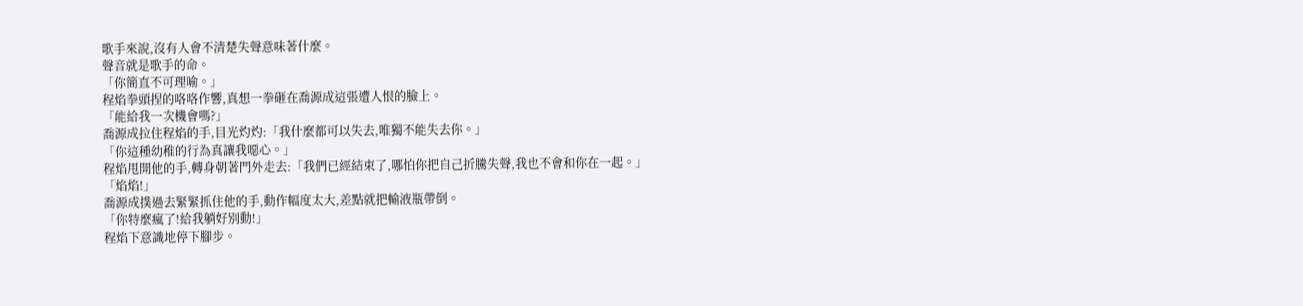歌手來說,沒有人會不清楚失聲意味著什麼。
聲音就是歌手的命。
「你簡直不可理喻。」
程焰拳頭捏的咯咯作響,真想一拳砸在喬源成這張遭人恨的臉上。
「能給我一次機會嗎?」
喬源成拉住程焰的手,目光灼灼:「我什麼都可以失去,唯獨不能失去你。」
「你這種幼稚的行為真讓我噁心。」
程焰甩開他的手,轉身朝著門外走去:「我們已經結束了,哪怕你把自己折騰失聲,我也不會和你在一起。」
「焰焰!」
喬源成撲過去緊緊抓住他的手,動作幅度太大,差點就把輸液瓶帶倒。
「你特麼瘋了!給我躺好別動!」
程焰下意識地停下腳步。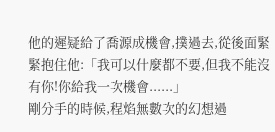他的遲疑給了喬源成機會,撲過去,從後面緊緊抱住他:「我可以什麼都不要,但我不能沒有你!你給我一次機會......」
剛分手的時候,程焰無數次的幻想過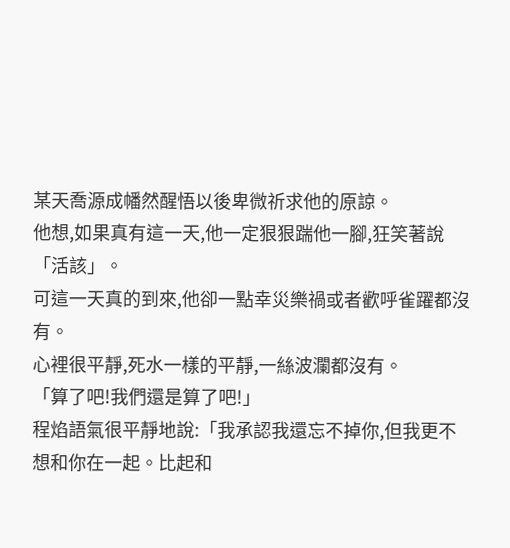某天喬源成幡然醒悟以後卑微祈求他的原諒。
他想,如果真有這一天,他一定狠狠踹他一腳,狂笑著說「活該」。
可這一天真的到來,他卻一點幸災樂禍或者歡呼雀躍都沒有。
心裡很平靜,死水一樣的平靜,一絲波瀾都沒有。
「算了吧!我們還是算了吧!」
程焰語氣很平靜地說:「我承認我還忘不掉你,但我更不想和你在一起。比起和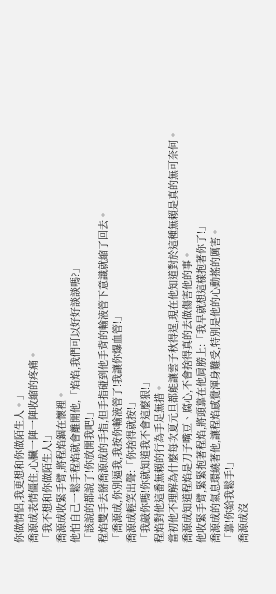你做情侶,我更想和你做陌生人。」
喬源成表情僵住,心臟一陣一陣收縮的疼痛。
「我不想和你做陌生人!」
喬源成收緊手臂,將程焰錮在懷裡。
他怕自己一鬆手程焰就會離開他,「焰焰,我們可以好好談談嗎?」
「該說的都說了!你放開我吧!」
程焰雙手去掰喬源成的手指,但手指碰到他手背的輸液管下意識就縮了回去。
「喬源成,你別逼我,我按你輸液管了!我讓你爆血管!」
喬源成輕笑出聲:「你捨得就按!」
「我敲你嗎!你就知道我不會這麼狠!」
程焰對他這番無賴的行為手足無措。
當初他不理解為什麼每次夏元旦都能讓雲子秋得逞,現在他知道對於這種無賴是真的無可奈何。
喬源成知道程焰是刀子嘴豆、腐心,不會捨得真的去做傷害他的事。
他收緊手臂,緊緊抱著程焰,將頭靠在他肩膀上:「我早就想這樣抱著你了!」
喬源成的氣息環繞著他,讓程焰感覺渾身難受,特別是他的心動搖的厲害。
「靠!你給我鬆手!」
喬源成沒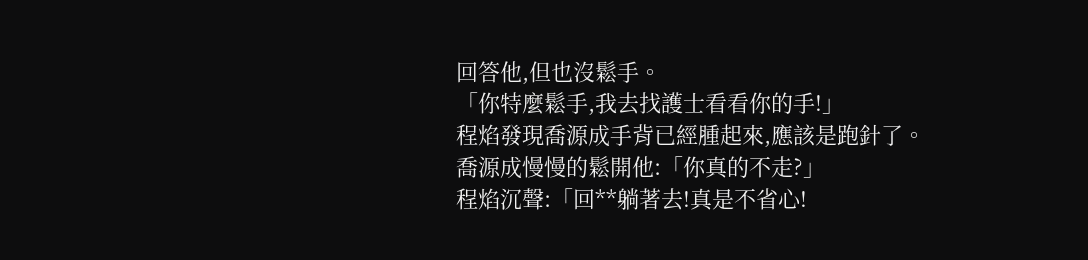回答他,但也沒鬆手。
「你特麼鬆手,我去找護士看看你的手!」
程焰發現喬源成手背已經腫起來,應該是跑針了。
喬源成慢慢的鬆開他:「你真的不走?」
程焰沉聲:「回**躺著去!真是不省心!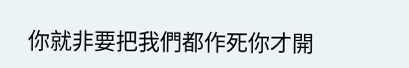你就非要把我們都作死你才開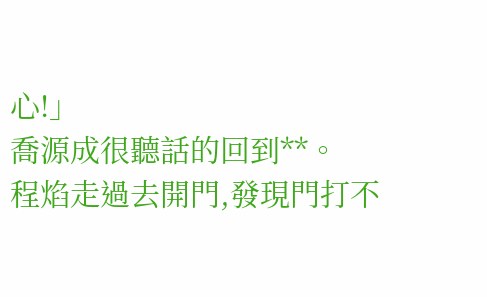心!」
喬源成很聽話的回到**。
程焰走過去開門,發現門打不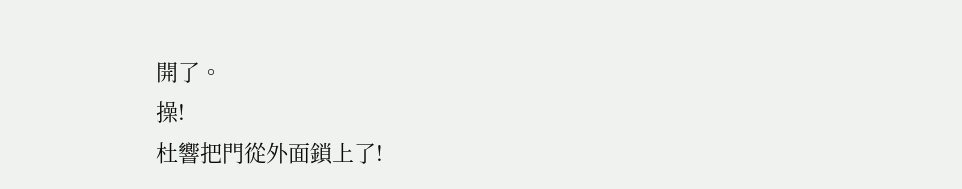開了。
操!
杜響把門從外面鎖上了!